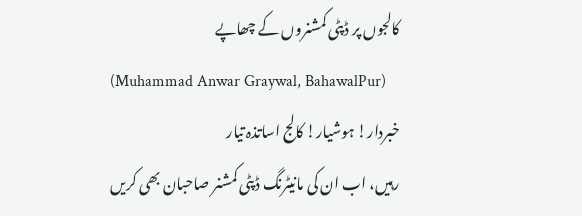کالجوں پر ڈپٹی کمشنروں کے چھاپے
(Muhammad Anwar Graywal, BahawalPur)
خبردار! ہوشیار! کالج اساتذہ تیار
رہیں، اب ان کی مانیٹرنگ ڈپٹی کمشنر صاحبان بھی کریں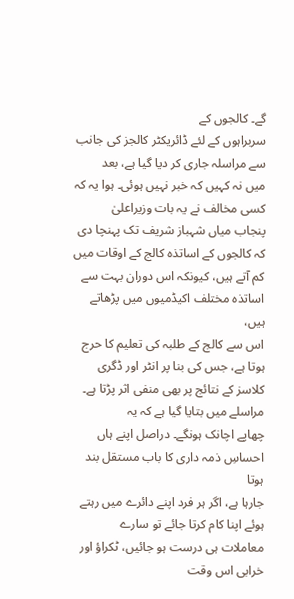گے۔ کالجوں کے
سربراہوں کے لئے ڈائریکٹر کالجز کی جانب سے مراسلہ جاری کر دیا گیا ہے، بعد
میں نہ کہیں کہ خبر نہیں ہوئی۔ ہوا یہ کہ کسی مخالف نے یہ بات وزیراعلیٰ
پنجاب میاں شہباز شریف تک پہنچا دی کہ کالجوں کے اساتذہ کالج کے اوقات میں
کم آتے ہیں، کیونکہ اس دوران بہت سے اساتذہ مختلف اکیڈمیوں میں پڑھاتے ہیں،
اس سے کالج کے طلبہ کی تعلیم کا حرج ہوتا ہے، جس کی بنا پر انٹر اور ڈگری
کلاسز کے نتائج پر بھی منفی اثر پڑتا ہے۔ مراسلے میں بتایا گیا ہے کہ یہ
چھاپے اچانک ہونگے۔ دراصل اپنے ہاں احساسِ ذمہ داری کا باب مستقل بند ہوتا
جارہا ہے، اگر ہر فرد اپنے دائرے میں رہتے ہوئے اپنا کام کرتا جائے تو سارے
معاملات ہی درست ہو جائیں، ٹکراؤ اور خرابی اس وقت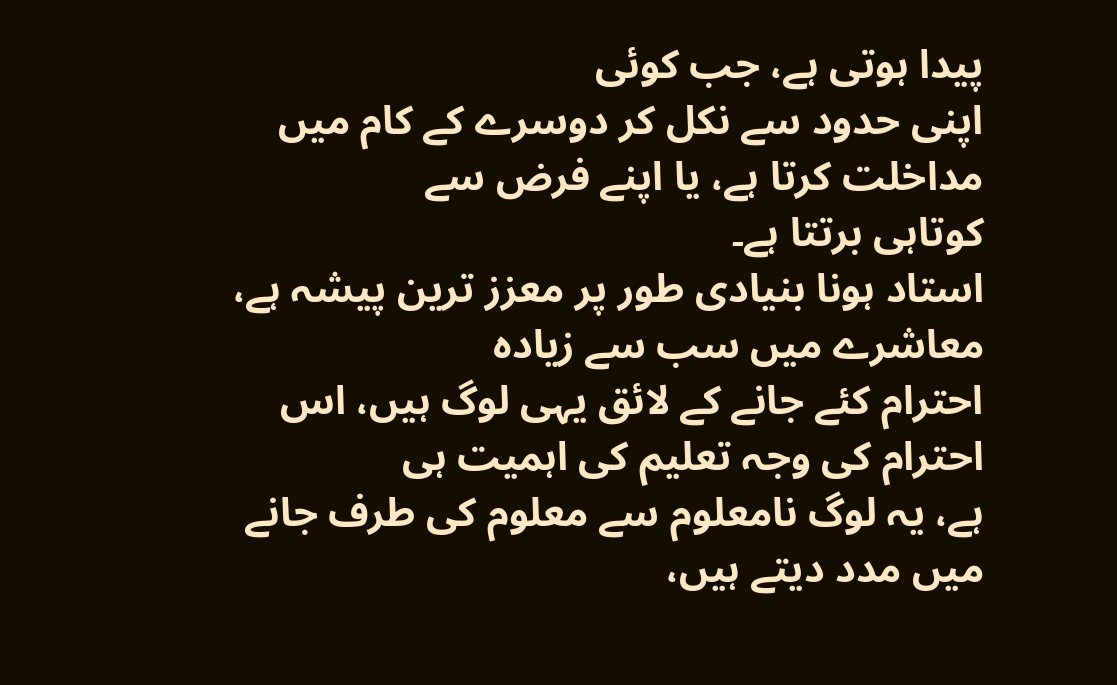پیدا ہوتی ہے، جب کوئی
اپنی حدود سے نکل کر دوسرے کے کام میں مداخلت کرتا ہے، یا اپنے فرض سے
کوتاہی برتتا ہے۔
استاد ہونا بنیادی طور پر معزز ترین پیشہ ہے، معاشرے میں سب سے زیادہ
احترام کئے جانے کے لائق یہی لوگ ہیں، اس احترام کی وجہ تعلیم کی اہمیت ہی
ہے، یہ لوگ نامعلوم سے معلوم کی طرف جانے میں مدد دیتے ہیں،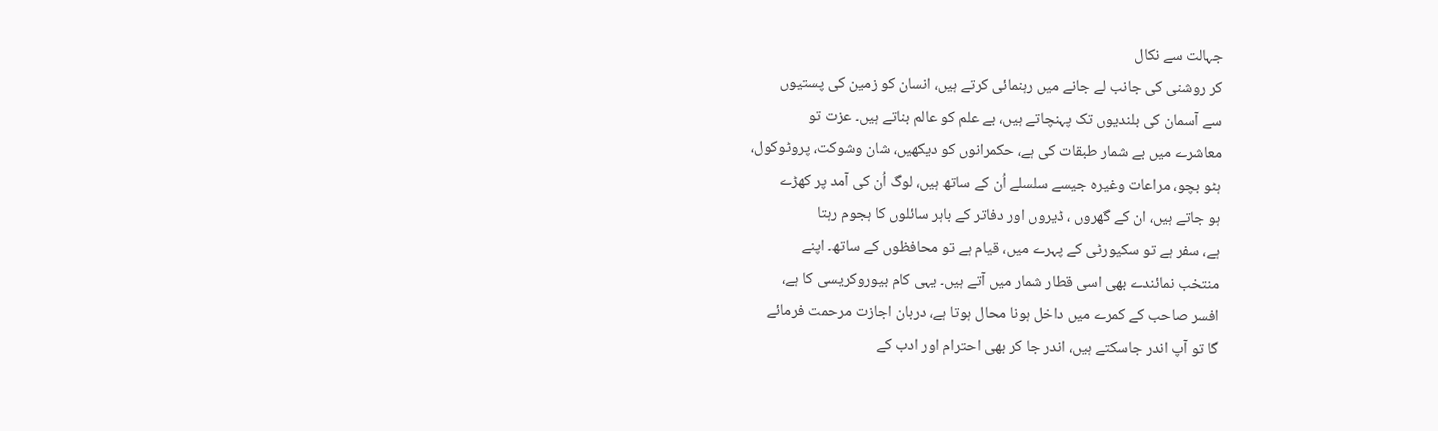جہالت سے نکال
کر روشنی کی جانب لے جانے میں رہنمائی کرتے ہیں، انسان کو زمین کی پستیوں
سے آسمان کی بلندیوں تک پہنچاتے ہیں، بے علم کو عالم بناتے ہیں۔ عزت تو
معاشرے میں بے شمار طبقات کی ہے، حکمرانوں کو دیکھیں، شان وشوکت، پروٹوکول،
ہٹو بچو، مراعات وغیرہ جیسے سلسلے اُن کے ساتھ ہیں، لوگ اُن کی آمد پر کھڑے
ہو جاتے ہیں، ان کے گھروں ، ڈیروں اور دفاتر کے باہر سائلوں کا ہجوم رہتا
ہے، سفر ہے تو سکیورٹی کے پہرے میں، قیام ہے تو محافظوں کے ساتھ۔ اپنے
منتخب نمائندے بھی اسی قطار شمار میں آتے ہیں۔ یہی کام بیوروکریسی کا ہے،
افسر صاحب کے کمرے میں داخل ہونا محال ہوتا ہے، دربان اجازت مرحمت فرمائے
گا تو آپ اندر جاسکتے ہیں، اندر جا کر بھی احترام اور ادب کے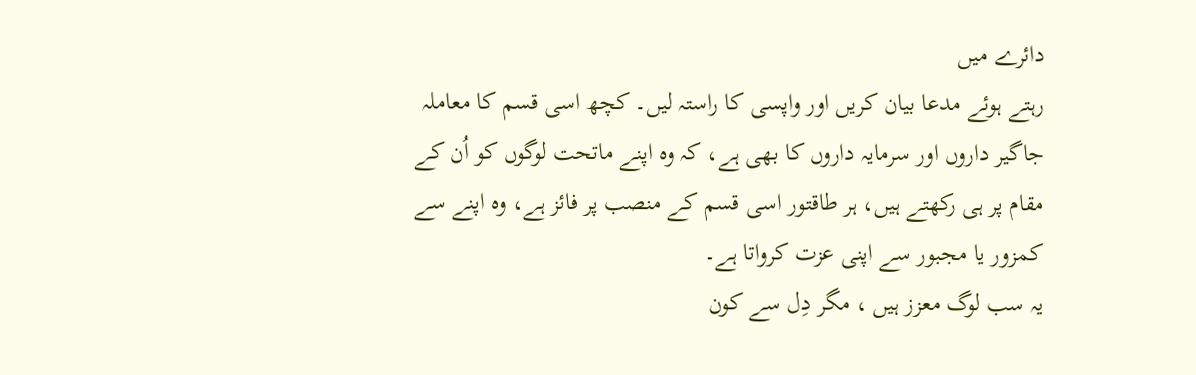دائرے میں
رہتے ہوئے مدعا بیان کریں اور واپسی کا راستہ لیں۔ کچھ اسی قسم کا معاملہ
جاگیر داروں اور سرمایہ داروں کا بھی ہے، کہ وہ اپنے ماتحت لوگوں کو اُن کے
مقام پر ہی رکھتے ہیں، ہر طاقتور اسی قسم کے منصب پر فائز ہے، وہ اپنے سے
کمزور یا مجبور سے اپنی عزت کرواتا ہے۔
یہ سب لوگ معزز ہیں ، مگر دِل سے کون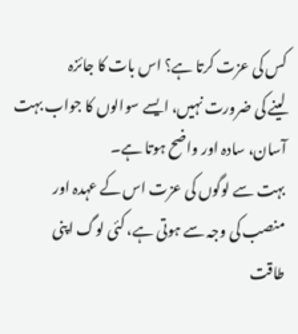کس کی عزت کرتا ہے؟ اس بات کا جائزہ
لینے کی ضرورت نہیں، ایسے سوالوں کا جواب بہت آسان، سادہ اور واضح ہوتا ہے۔
بہت سے لوگوں کی عزت اس کے عہدہ اور منصب کی وجہ سے ہوتی ہے، کئی لوگ اپنی
طاقت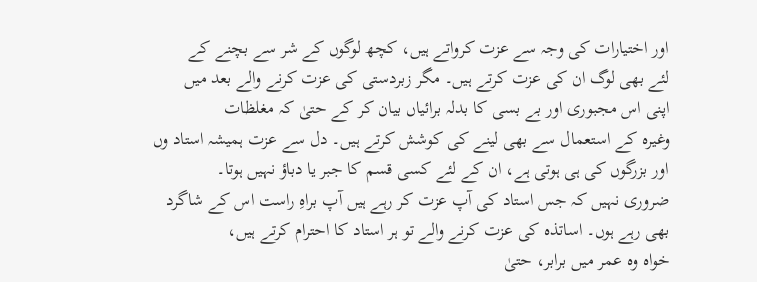اور اختیارات کی وجہ سے عزت کرواتے ہیں، کچھ لوگوں کے شر سے بچنے کے
لئے بھی لوگ ان کی عزت کرتے ہیں۔ مگر زبردستی کی عزت کرنے والے بعد میں
اپنی اس مجبوری اور بے بسی کا بدلہ برائیاں بیان کر کے حتیٰ کہ مغلظات
وغیرہ کے استعمال سے بھی لینے کی کوشش کرتے ہیں۔ دل سے عزت ہمیشہ استاد وں
اور بزرگوں کی ہی ہوتی ہے، ان کے لئے کسی قسم کا جبر یا دباؤ نہیں ہوتا۔
ضروری نہیں کہ جس استاد کی آپ عزت کر رہے ہیں آپ براہِ راست اس کے شاگرد
بھی رہے ہوں۔ اساتذہ کی عزت کرنے والے تو ہر استاد کا احترام کرتے ہیں،
خواہ وہ عمر میں برابر، حتیٰ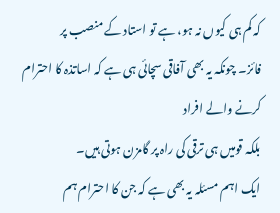کہ کم ہی کیوں نہ ہو، ہے تو استاد کے منصب پر
فائز۔ چونکہ یہ بھی آفاقی سچائی ہی ہے کہ اساتذہ کا احترام کرنے والے افراد
بلکہ قومیں ہی ترقی کی راہ پر گامزن ہوتی ہیں۔
ایک اہم مسئلہ یہ بھی ہے کہ جن کا احترام ہم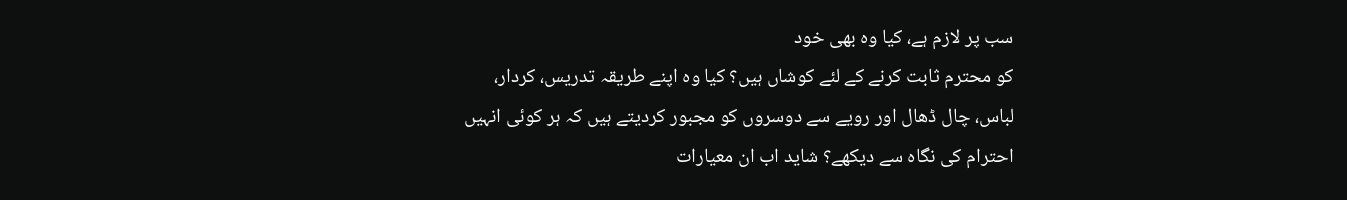سب پر لازم ہے، کیا وہ بھی خود
کو محترم ثابت کرنے کے لئے کوشاں ہیں؟ کیا وہ اپنے طریقہ تدریس، کردار،
لباس، چال ڈھال اور رویے سے دوسروں کو مجبور کردیتے ہیں کہ ہر کوئی انہیں
احترام کی نگاہ سے دیکھے؟ شاید اب ان معیارات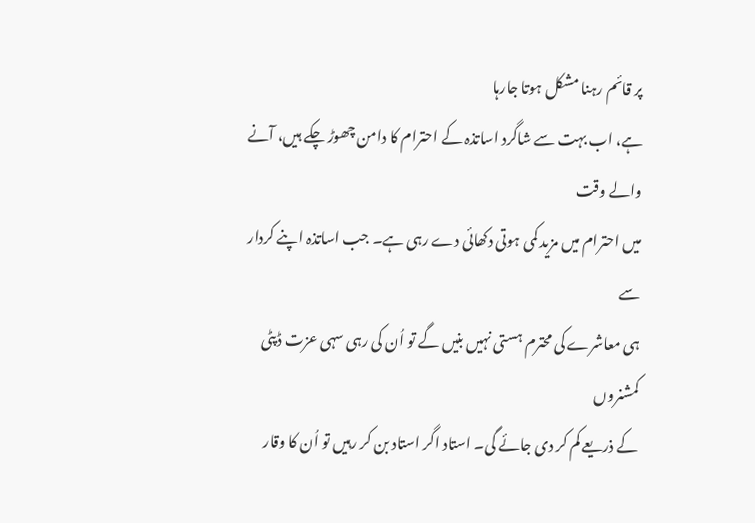پر قائم رہنا مشکل ہوتا جارہا
ہے، اب بہت سے شاگرد اساتذہ کے احترام کا دامن چھوڑ چکے ہیں، آنے والے وقت
میں احترام میں مزید کمی ہوتی دکھائی دے رہی ہے۔ جب اساتذہ اپنے کردار سے
ہی معاشرے کی محترم ہستی نہیں بنیں گے تو اُن کی رہی سہی عزت ڈپٹی کمشنروں
کے ذریعے کم کر دی جائے گی۔ استاد اگر استاد بن کر رہیں تو اُن کا وقار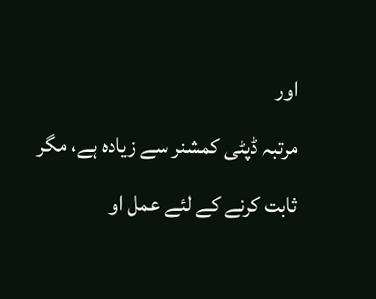اور
مرتبہ ڈپٹی کمشنر سے زیادہ ہے، مگر ثابت کرنے کے لئے عمل او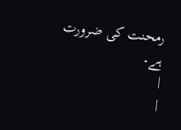رمحنت کی ضرورت
ہے۔
|
|